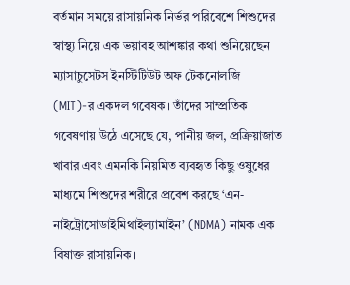বর্তমান সময়ে রাসায়নিক নির্ভর পরিবেশে শিশুদের স্বাস্থ্য নিয়ে এক ভয়াবহ আশঙ্কার কথা শুনিয়েছেন ম্যাসাচুসেটস ইনস্টিটিউট অফ টেকনোলজি (MIT)-র একদল গবেষক। তাঁদের সাম্প্রতিক গবেষণায় উঠে এসেছে যে, পানীয় জল, প্রক্রিয়াজাত খাবার এবং এমনকি নিয়মিত ব্যবহৃত কিছু ওষুধের মাধ্যমে শিশুদের শরীরে প্রবেশ করছে ‘এন-নাইট্রোসোডাইমিথাইল্যামাইন’ (NDMA) নামক এক বিষাক্ত রাসায়নিক।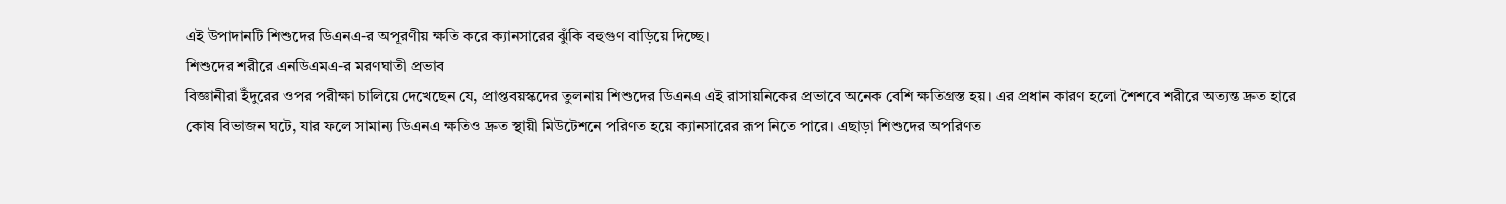এই উপাদানটি শিশুদের ডিএনএ-র অপূরণীয় ক্ষতি করে ক্যানসারের ঝুঁকি বহুগুণ বাড়িয়ে দিচ্ছে।
শিশুদের শরীরে এনডিএমএ-র মরণঘাতী প্রভাব
বিজ্ঞানীরা ইঁদুরের ওপর পরীক্ষা চালিয়ে দেখেছেন যে, প্রাপ্তবয়স্কদের তুলনায় শিশুদের ডিএনএ এই রাসায়নিকের প্রভাবে অনেক বেশি ক্ষতিগ্রস্ত হয়। এর প্রধান কারণ হলো শৈশবে শরীরে অত্যন্ত দ্রুত হারে কোষ বিভাজন ঘটে, যার ফলে সামান্য ডিএনএ ক্ষতিও দ্রুত স্থায়ী মিউটেশনে পরিণত হয়ে ক্যানসারের রূপ নিতে পারে। এছাড়া শিশুদের অপরিণত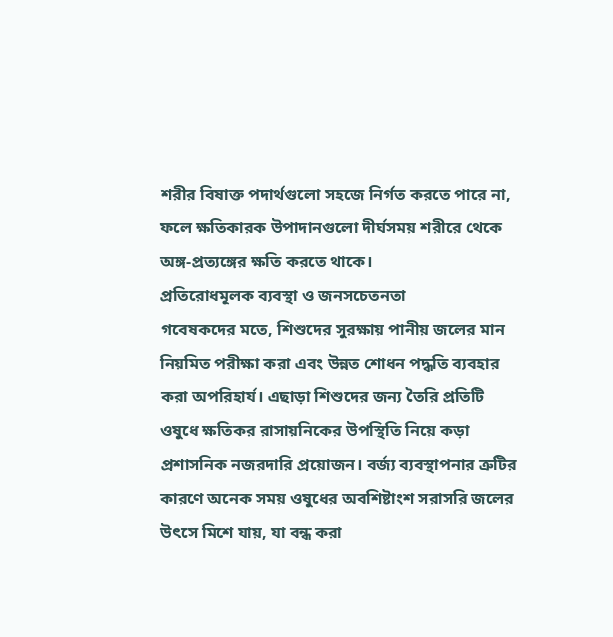শরীর বিষাক্ত পদার্থগুলো সহজে নির্গত করতে পারে না, ফলে ক্ষতিকারক উপাদানগুলো দীর্ঘসময় শরীরে থেকে অঙ্গ-প্রত্যঙ্গের ক্ষতি করতে থাকে।
প্রতিরোধমূলক ব্যবস্থা ও জনসচেতনতা
গবেষকদের মতে, শিশুদের সুরক্ষায় পানীয় জলের মান নিয়মিত পরীক্ষা করা এবং উন্নত শোধন পদ্ধতি ব্যবহার করা অপরিহার্য। এছাড়া শিশুদের জন্য তৈরি প্রতিটি ওষুধে ক্ষতিকর রাসায়নিকের উপস্থিতি নিয়ে কড়া প্রশাসনিক নজরদারি প্রয়োজন। বর্জ্য ব্যবস্থাপনার ত্রুটির কারণে অনেক সময় ওষুধের অবশিষ্টাংশ সরাসরি জলের উৎসে মিশে যায়, যা বন্ধ করা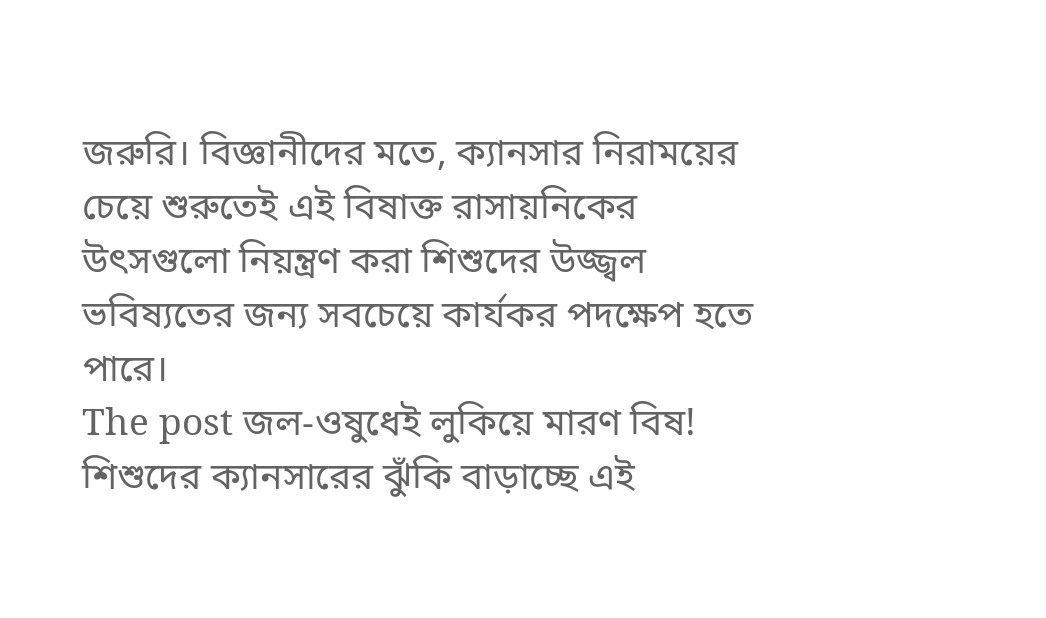জরুরি। বিজ্ঞানীদের মতে, ক্যানসার নিরাময়ের চেয়ে শুরুতেই এই বিষাক্ত রাসায়নিকের উৎসগুলো নিয়ন্ত্রণ করা শিশুদের উজ্জ্বল ভবিষ্যতের জন্য সবচেয়ে কার্যকর পদক্ষেপ হতে পারে।
The post জল-ওষুধেই লুকিয়ে মারণ বিষ! শিশুদের ক্যানসারের ঝুঁকি বাড়াচ্ছে এই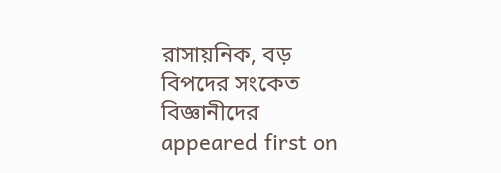রাসায়নিক, বড় বিপদের সংকেত বিজ্ঞানীদের appeared first on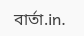বার্তা.in.